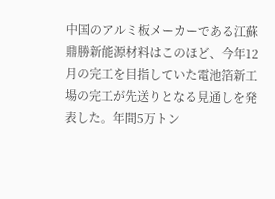中国のアルミ板メーカーである江蘇鼎勝新能源材料はこのほど、今年12月の完工を目指していた電池箔新工場の完工が先送りとなる見通しを発表した。年間5万トン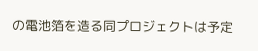の電池箔を造る同プロジェクトは予定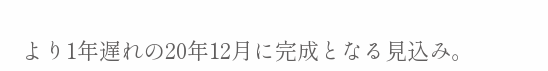より1年遅れの20年12月に完成となる見込み。